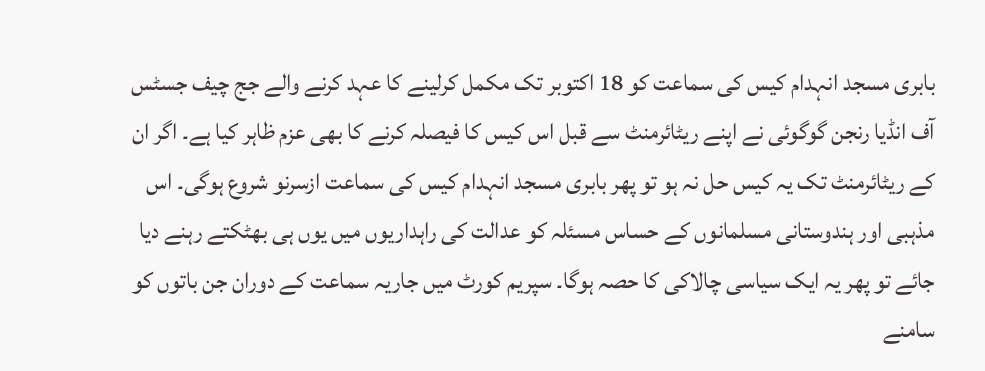بابری مسجد انہدام کیس کی سماعت کو 18 اکتوبر تک مکمل کرلینے کا عہد کرنے والے جج چیف جسٹس آف انڈیا رنجن گوگوئی نے اپنے ریٹائرمنٹ سے قبل اس کیس کا فیصلہ کرنے کا بھی عزم ظاہر کیا ہے۔ اگر ان کے ریٹائرمنٹ تک یہ کیس حل نہ ہو تو پھر بابری مسجد انہدام کیس کی سماعت ازسرنو شروع ہوگی۔ اس مذہبی اور ہندوستانی مسلمانوں کے حساس مسئلہ کو عدالت کی راہداریوں میں یوں ہی بھٹکتے رہنے دیا جائے تو پھر یہ ایک سیاسی چالاکی کا حصہ ہوگا۔ سپریم کورٹ میں جاریہ سماعت کے دوران جن باتوں کو سامنے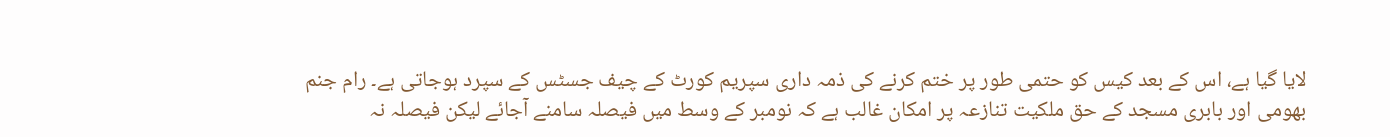لایا گیا ہے، اس کے بعد کیس کو حتمی طور پر ختم کرنے کی ذمہ داری سپریم کورٹ کے چیف جسٹس کے سپرد ہوجاتی ہے۔ رام جنم بھومی اور بابری مسجد کے حق ملکیت تنازعہ پر امکان غالب ہے کہ نومبر کے وسط میں فیصلہ سامنے آجائے لیکن فیصلہ نہ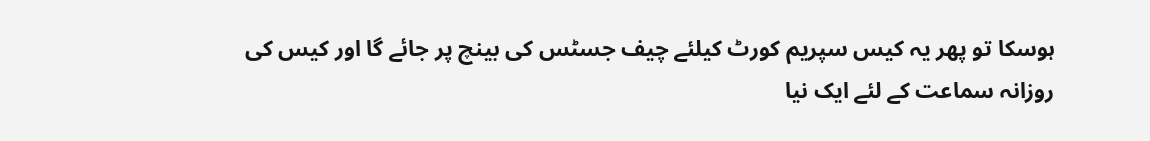ہوسکا تو پھر یہ کیس سپریم کورٹ کیلئے چیف جسٹس کی بینچ پر جائے گا اور کیس کی روزانہ سماعت کے لئے ایک نیا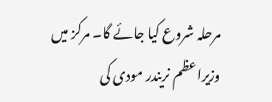مرحلہ شروع کیا جائے گا۔ مرکز میں وزیراعظم نریندر مودی کی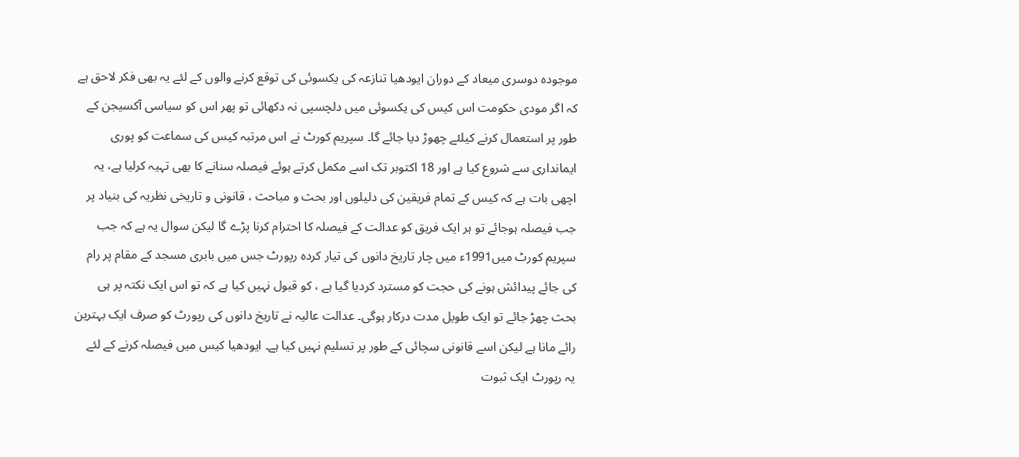موجودہ دوسری میعاد کے دوران ایودھیا تنازعہ کی یکسوئی کی توقع کرنے والوں کے لئے یہ بھی فکر لاحق ہے کہ اگر مودی حکومت اس کیس کی یکسوئی میں دلچسپی نہ دکھائی تو پھر اس کو سیاسی آکسیجن کے طور پر استعمال کرنے کیلئے چھوڑ دیا جائے گا۔ سپریم کورٹ نے اس مرتبہ کیس کی سماعت کو پوری ایمانداری سے شروع کیا ہے اور 18 اکتوبر تک اسے مکمل کرتے ہوئے فیصلہ سنانے کا بھی تہیہ کرلیا ہے، یہ اچھی بات ہے کہ کیس کے تمام فریقین کی دلیلوں اور بحث و مباحث ، قانونی و تاریخی نظریہ کی بنیاد پر جب فیصلہ ہوجائے تو ہر ایک فریق کو عدالت کے فیصلہ کا احترام کرنا پڑے گا لیکن سوال یہ ہے کہ جب سپریم کورٹ میں1991ء میں چار تاریخ دانوں کی تیار کردہ رپورٹ جس میں بابری مسجد کے مقام پر رام کی جائے پیدائش ہونے کی حجت کو مسترد کردیا گیا ہے ، کو قبول نہیں کیا ہے کہ تو اس ایک نکتہ پر ہی بحث چھڑ جائے تو ایک طویل مدت درکار ہوگی۔ عدالت عالیہ نے تاریخ دانوں کی رپورٹ کو صرف ایک بہترین رائے مانا ہے لیکن اسے قانونی سچائی کے طور پر تسلیم نہیں کیا ہے۔ ایودھیا کیس میں فیصلہ کرنے کے لئے یہ رپورٹ ایک ثبوت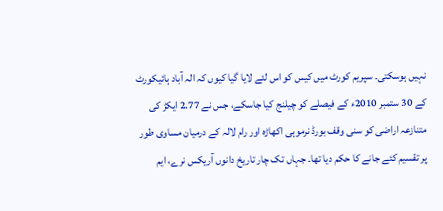نہیں ہوسکتی۔ سپریم کورٹ میں کیس کو اس لئے لایا گیا کیوں کہ الہ آباد ہائیکورٹ کے 30 ستمبر 2010ء کے فیصلے کو چیلنج کیا جاسکے، جس نے 2.77 ایکڑ کی متنازعہ اراضی کو سنی وقف بورڈ نرموہی اکھاڑہ اور رام لالہ کے درمیان مساوی طور پر تقسیم کئے جانے کا حکم دیا تھا۔ جہاں تک چار تاریخ دانوں آریکس نرے، ایم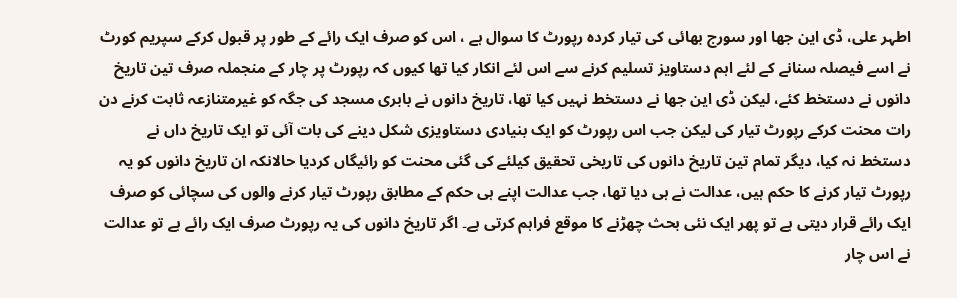اطہر علی، ڈی این جھا اور سورج بھائی کی تیار کردہ رپورٹ کا سوال ہے ، اس کو صرف ایک رائے کے طور پر قبول کرکے سپریم کورٹ نے اسے فیصلہ سنانے کے لئے اہم دستاویز تسلیم کرنے سے اس لئے انکار کیا تھا کیوں کہ رپورٹ پر چار کے منجملہ صرف تین تاریخ دانوں نے دستخط کئے، لیکن ڈی این جھا نے دستخط نہیں کیا تھا، تاریخ دانوں نے بابری مسجد کی جگہ کو غیرمتنازعہ ثابت کرنے دن رات محنت کرکے رپورٹ تیار کی لیکن جب اس رپورٹ کو ایک بنیادی دستاویزی شکل دینے کی بات آئی تو ایک تاریخ داں نے دستخط نہ کیا، دیگر تمام تین تاریخ دانوں کی تاریخی تحقیق کیلئے کی گئی محنت کو رائیگاں کردیا حالانکہ ان تاریخ دانوں کو یہ رپورٹ تیار کرنے کا حکم ہیں، عدالت نے ہی دیا تھا، جب عدالت اپنے ہی حکم کے مطابق رپورٹ تیار کرنے والوں کی سچائی کو صرف ایک رائے قرار دیتی ہے تو پھر ایک نئی بحث چھڑنے کا موقع فراہم کرتی ہے۔ اگر تاریخ دانوں کی یہ رپورٹ صرف ایک رائے ہے تو عدالت نے اس چار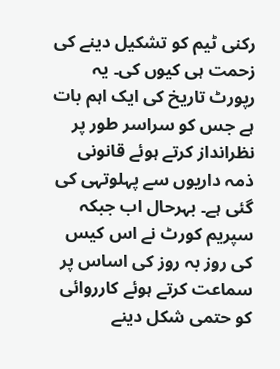رکنی ٹیم کو تشکیل دینے کی زحمت ہی کیوں کی۔ یہ رپورٹ تاریخ کی ایک اہم بات ہے جس کو سراسر طور پر نظرانداز کرتے ہوئے قانونی ذمہ داریوں سے پہلوتہی کی گئی ہے۔ بہرحال اب جبکہ سپریم کورٹ نے اس کیس کی روز بہ روز کی اساس پر سماعت کرتے ہوئے کارروائی کو حتمی شکل دینے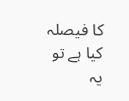کا فیصلہ کیا ہے تو یہ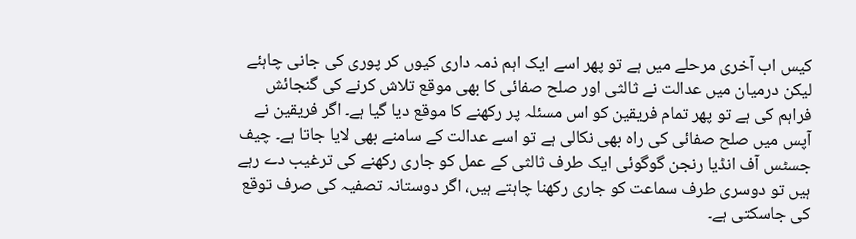کیس اب آخری مرحلے میں ہے تو پھر اسے ایک اہم ذمہ داری کیوں کر پوری کی جانی چاہئے لیکن درمیان میں عدالت نے ثالثی اور صلح صفائی کا بھی موقع تلاش کرنے کی گنجائش فراہم کی ہے تو پھر تمام فریقین کو اس مسئلہ پر رکھنے کا موقع دیا گیا ہے۔ اگر فریقین نے آپس میں صلح صفائی کی راہ بھی نکالی ہے تو اسے عدالت کے سامنے بھی لایا جاتا ہے۔ چیف جسٹس آف انڈیا رنجن گوگوئی ایک طرف ثالثی کے عمل کو جاری رکھنے کی ترغیب دے رہے ہیں تو دوسری طرف سماعت کو جاری رکھنا چاہتے ہیں، اگر دوستانہ تصفیہ کی صرف توقع کی جاسکتی ہے۔